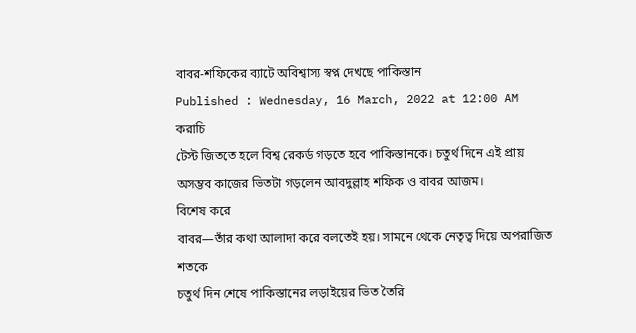বাবর-শফিকের ব্যাটে অবিশ্বাস্য স্বপ্ন দেখছে পাকিস্তান
Published : Wednesday, 16 March, 2022 at 12:00 AM
করাচি
টেস্ট জিততে হলে বিশ্ব রেকর্ড গড়তে হবে পাকিস্তানকে। চতুর্থ দিনে এই প্রায়
অসম্ভব কাজের ভিতটা গড়লেন আবদুল্লাহ শফিক ও বাবর আজম।
বিশেষ করে
বাবর—তাঁর কথা আলাদা করে বলতেই হয়। সামনে থেকে নেতৃত্ব দিয়ে অপরাজিত শতকে
চতুর্থ দিন শেষে পাকিস্তানের লড়াইয়ের ভিত তৈরি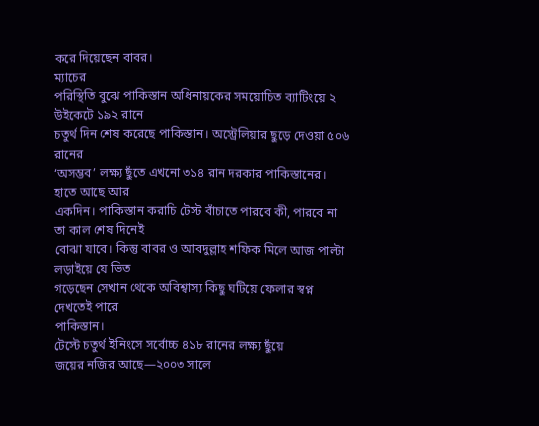করে দিয়েছেন বাবর।
ম্যাচের
পরিস্থিতি বুঝে পাকিস্তান অধিনায়কের সময়োচিত ব্যাটিংয়ে ২ উইকেটে ১৯২ রানে
চতুর্থ দিন শেষ করেছে পাকিস্তান। অস্ট্রেলিয়ার ছুড়ে দেওয়া ৫০৬ রানের
‘অসম্ভব’ লক্ষ্য ছুঁতে এখনো ৩১৪ রান দরকার পাকিস্তানের।
হাতে আছে আর
একদিন। পাকিস্তান করাচি টেস্ট বাঁচাতে পারবে কী, পারবে না তা কাল শেষ দিনেই
বোঝা যাবে। কিন্তু বাবর ও আবদুল্লাহ শফিক মিলে আজ পাল্টা লড়াইয়ে যে ভিত
গড়েছেন সেখান থেকে অবিশ্বাস্য কিছু ঘটিয়ে ফেলার স্বপ্ন দেখতেই পারে
পাকিস্তান।
টেস্টে চতুর্থ ইনিংসে সর্বোচ্চ ৪১৮ রানের লক্ষ্য ছুঁয়ে
জয়ের নজির আছে—২০০৩ সালে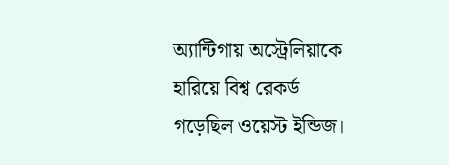অ্যান্টিগায় অস্ট্রেলিয়াকে হারিয়ে বিশ্ব রেকর্ড
গড়েছিল ওয়েস্ট ইন্ডিজ।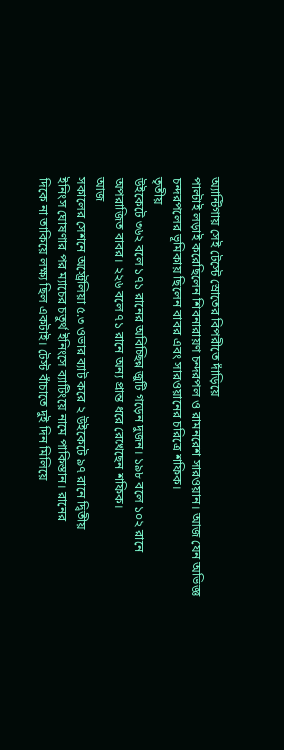অ্যান্টিগায় সেই টেস্টে স্রোতের বিপরীতে দাঁড়িয়ে
পাল্টাই লড়াই করেছিলেন শিবনারায়ণ চন্দরপল ও রামনরেশ সারওয়ান। আজ যেন অভিজ্ঞ
চন্দরপলের ভূমিকায় ছিলেন বাবর এবং সারওয়ানের চরিত্রে শফিক।
তৃতীয়
উইকেটে ৩৬২ বলে ১৭১ রানের অবিচ্ছিন্ন জুটি গড়েন দুজন। ১৯৮ বলে ১০২ রানে
অপরাজিত বাবর। ২২৬ বলে ৭১ রানে অন্য প্রান্ত ধরে রেখেছেন শফিক।
আজ
সকালের সেশনে অস্ট্রেলিয়া ৫.৩ ওভার ব্যাট করে ২ উইকেটে ৯৭ রানে দ্বিতীয়
ইনিংস ঘোষণার পর ম্যাচের চতুর্থ ইনিংসে ব্যাটিংয়ে নামে পাকিস্তান। রানের
দিকে না তাকিয়ে লক্ষ্য ছিল একটাই। টেস্ট বাঁচাতে দুই দিন মিলিয়ে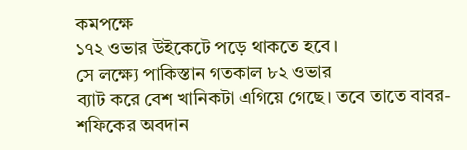কমপক্ষে
১৭২ ওভার উইকেটে পড়ে থাকতে হবে।
সে লক্ষ্যে পাকিস্তান গতকাল ৮২ ওভার
ব্যাট করে বেশ খানিকটা এগিয়ে গেছে। তবে তাতে বাবর-শফিকের অবদান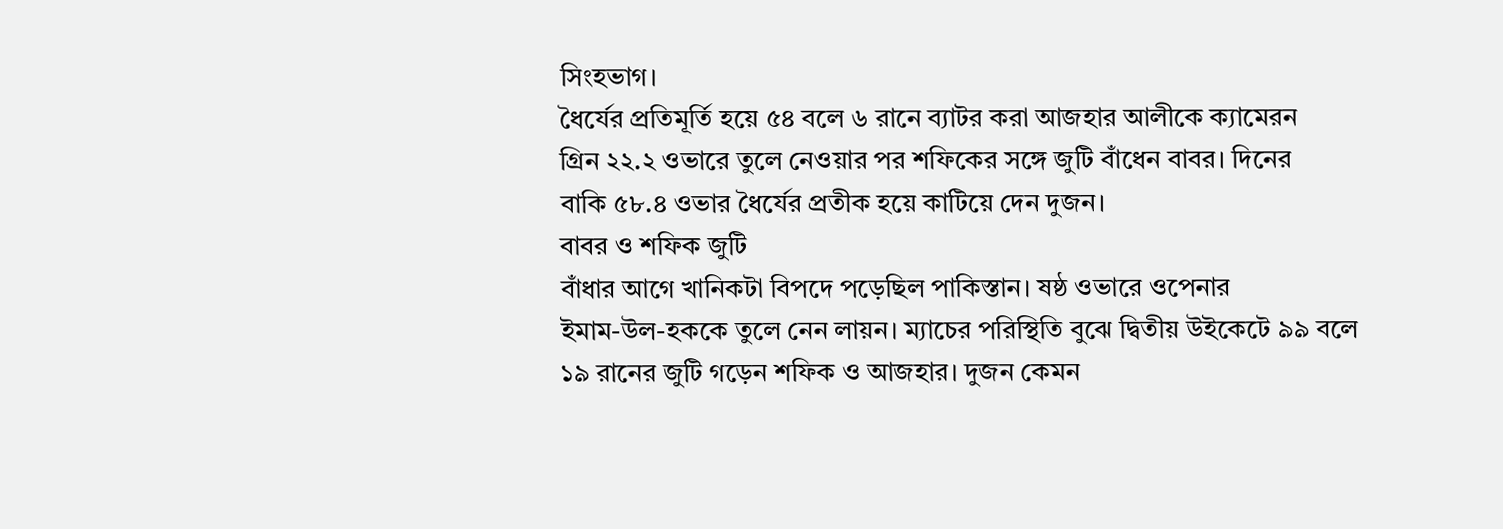সিংহভাগ।
ধৈর্যের প্রতিমূর্তি হয়ে ৫৪ বলে ৬ রানে ব্যাটর করা আজহার আলীকে ক্যামেরন
গ্রিন ২২.২ ওভারে তুলে নেওয়ার পর শফিকের সঙ্গে জুটি বাঁধেন বাবর। দিনের
বাকি ৫৮.৪ ওভার ধৈর্যের প্রতীক হয়ে কাটিয়ে দেন দুজন।
বাবর ও শফিক জুটি
বাঁধার আগে খানিকটা বিপদে পড়েছিল পাকিস্তান। ষষ্ঠ ওভারে ওপেনার
ইমাম-উল-হককে তুলে নেন লায়ন। ম্যাচের পরিস্থিতি বুঝে দ্বিতীয় উইকেটে ৯৯ বলে
১৯ রানের জুটি গড়েন শফিক ও আজহার। দুজন কেমন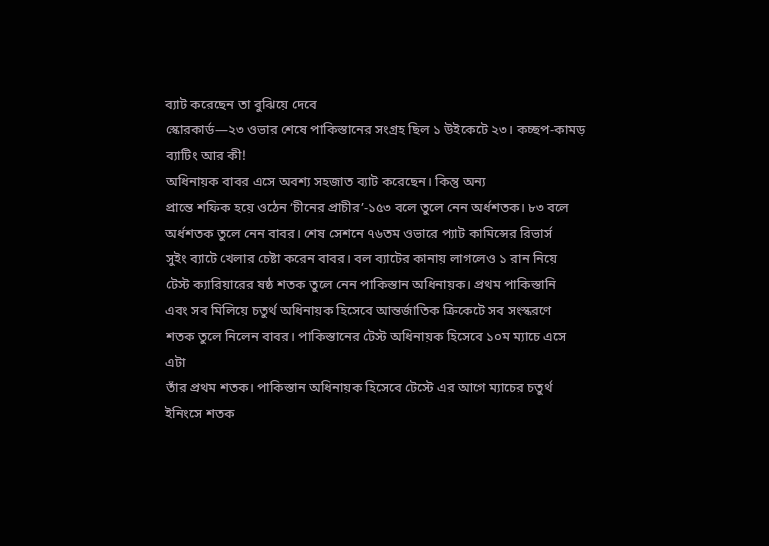ব্যাট করেছেন তা বুঝিয়ে দেবে
স্কোরকার্ড—২৩ ওভার শেষে পাকিস্তানের সংগ্রহ ছিল ১ উইকেটে ২৩। কচ্ছপ-কামড়
ব্যাটিং আর কী!
অধিনায়ক বাবর এসে অবশ্য সহজাত ব্যাট করেছেন। কিন্তু অন্য
প্রান্তে শফিক হয়ে ওঠেন ‘চীনের প্রাচীর’-১৫৩ বলে তুলে নেন অর্ধশতক। ৮৩ বলে
অর্ধশতক তুলে নেন বাবর। শেষ সেশনে ৭৬তম ওভারে প্যাট কামিন্সের রিভার্স
সুইং ব্যাটে খেলার চেষ্টা করেন বাবর। বল ব্যাটের কানায় লাগলেও ১ রান নিয়ে
টেস্ট ক্যারিয়ারের ষষ্ঠ শতক তুলে নেন পাকিস্তান অধিনায়ক। প্রথম পাকিস্তানি
এবং সব মিলিয়ে চতুর্থ অধিনায়ক হিসেবে আন্তর্জাতিক ক্রিকেটে সব সংস্করণে
শতক তুলে নিলেন বাবর। পাকিস্তানের টেস্ট অধিনায়ক হিসেবে ১০ম ম্যাচে এসে এটা
তাঁর প্রথম শতক। পাকিস্তান অধিনায়ক হিসেবে টেস্টে এর আগে ম্যাচের চতুর্থ
ইনিংসে শতক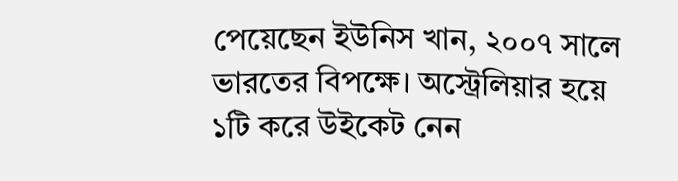পেয়েছেন ইউনিস খান, ২০০৭ সালে ভারতের বিপক্ষে। অস্ট্রেলিয়ার হয়ে
১টি করে উইকেট নেন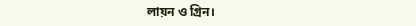লায়ন ও গ্রিন।